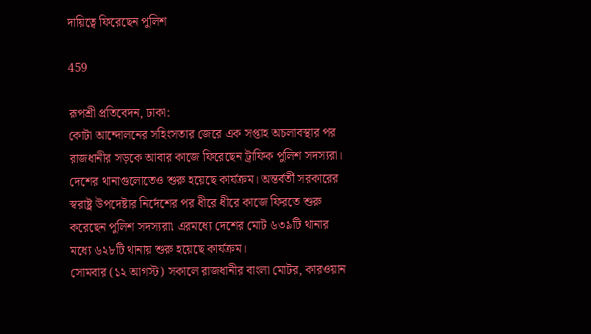দায়িত্বে ফিরেছেন পুলিশ

459

রূপশ্রী প্রতিবেদন, ঢাকা:
কোটা আন্দোলনের সহিংসতার জেরে এক সপ্তাহ অচলাবস্থার পর রাজধানীর সড়কে আবার কাজে ফিরেছেন ট্রাফিক পুলিশ সদস্যরা। দেশের থানাগুলোতেও শুরু হয়েছে কার্যক্রম। অন্তর্বর্তী সরকারের স্বরাষ্ট্র উপদেষ্টার নির্দেশের পর ধীরে ধীরে কাজে ফিরতে শুরু করেছেন পুলিশ সদস্যরা৷ এরমধ্যে দেশের মোট ৬৩৯টি থানার মধ্যে ৬২৮টি থানায় শুরু হয়েছে কার্যক্রম।
সোমবার (১২ আগস্ট) সকালে রাজধানীর বাংলা মোটর, কারওয়ান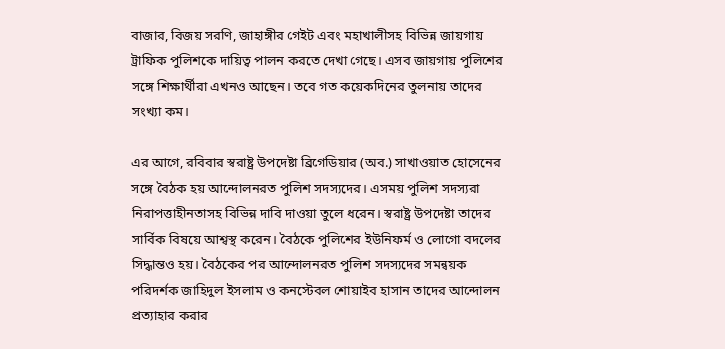বাজার, বিজয় সরণি, জাহাঙ্গীর গেইট এবং মহাখালীসহ বিভিন্ন জায়গায় ট্রাফিক পুলিশকে দায়িত্ব পালন করতে দেখা গেছে। এসব জায়গায় পুলিশের সঙ্গে শিক্ষার্থীরা এখনও আছেন। তবে গত কয়েকদিনের তুলনায় তাদের সংখ্যা কম।

এর আগে, রবিবার স্বরাষ্ট্র উপদেষ্টা ব্রিগেডিয়ার (অব.) সাখাওয়াত হোসেনের সঙ্গে বৈঠক হয় আন্দোলনরত পুলিশ সদস্যদের। এসময় পুলিশ সদস্যরা নিরাপত্তাহীনতাসহ বিভিন্ন দাবি দাওয়া তুলে ধরেন। স্বরাষ্ট্র উপদেষ্টা তাদের সার্বিক বিষয়ে আশ্বস্থ করেন। বৈঠকে পুলিশের ইউনিফর্ম ও লোগো বদলের সিদ্ধান্তও হয়। বৈঠকের পর আন্দোলনরত পুলিশ সদস্যদের সমন্বয়ক পরিদর্শক জাহিদুল ইসলাম ও কনস্টেবল শোয়াইব হাসান তাদের আন্দোলন প্রত্যাহার করার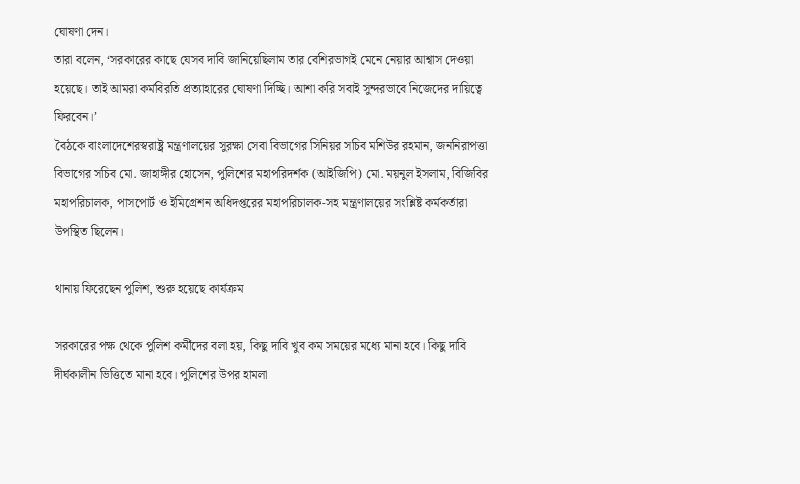ঘোষণা দেন।
তারা বলেন, ‘সরকারের কাছে যেসব দাবি জানিয়েছিলাম তার বেশিরভাগই মেনে নেয়ার আশ্বাস দেওয়া হয়েছে। তাই আমরা কর্মবিরতি প্রত্যাহারের ঘোষণা দিচ্ছি। আশা করি সবাই সুন্দরভাবে নিজেদের দায়িত্বে ফিরবেন।’
বৈঠকে বাংলাদেশেরস্বরাষ্ট্র মন্ত্রণালয়ের সুরক্ষা সেবা বিভাগের সিনিয়র সচিব মশিউর রহমান, জননিরাপত্তা বিভাগের সচিব মো. জাহাঙ্গীর হোসেন, পুলিশের মহাপরিদর্শক (আইজিপি) মো. ময়নুল ইসলাম, বিজিবির মহাপরিচালক, পাসপোর্ট ও ইমিগ্রেশন অধিদপ্তরের মহাপরিচালক-সহ মন্ত্রণালয়ের সংশ্লিষ্ট কর্মকর্তারা উপস্থিত ছিলেন।

থানায় ফিরেছেন পুলিশ, শুরু হয়েছে কার্যক্রম

সরকারের পক্ষ থেকে পুলিশ কর্মীদের বলা হয়, কিছু দাবি খুব কম সময়ের মধ্যে মানা হবে। কিছু দাবি দীর্ঘকালীন ভিত্তিতে মানা হবে। পুলিশের উপর হামলা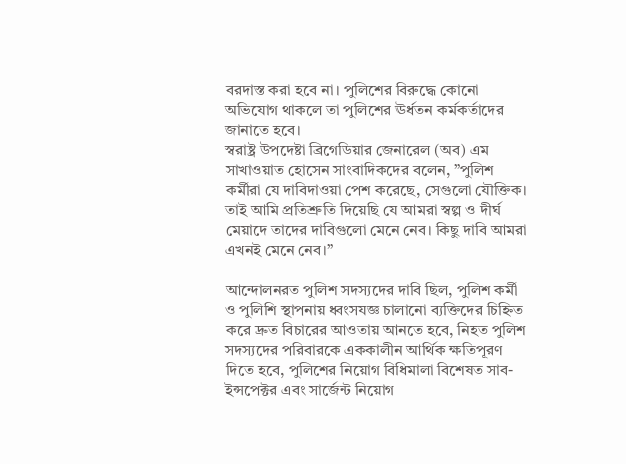বরদাস্ত করা হবে না। পুলিশের বিরুদ্ধে কোনো অভিযোগ থাকলে তা পুলিশের ঊর্ধতন কর্মকর্তাদের জানাতে হবে।
স্বরাষ্ট্র উপদেষ্টা ব্রিগেডিয়ার জেনারেল (অব) এম সাখাওয়াত হোসেন সাংবাদিকদের বলেন, ”পুলিশ কর্মীরা যে দাবিদাওয়া পেশ করেছে, সেগুলো যৌক্তিক। তাই আমি প্রতিশ্রুতি দিয়েছি যে আমরা স্বল্প ও দীর্ঘ মেয়াদে তাদের দাবিগুলো মেনে নেব। কিছু দাবি আমরা এখনই মেনে নেব।”

আন্দোলনরত পুলিশ সদস্যদের দাবি ছিল, পুলিশ কর্মী ও পুলিশি স্থাপনায় ধ্বংসযজ্ঞ চালানো ব্যক্তিদের চিহ্নিত করে দ্রুত বিচারের আওতায় আনতে হবে, নিহত পুলিশ সদস্যদের পরিবারকে এককালীন আর্থিক ক্ষতিপূরণ দিতে হবে, পুলিশের নিয়োগ বিধিমালা বিশেষত সাব-ইন্সপেক্টর এবং সার্জেন্ট নিয়োগ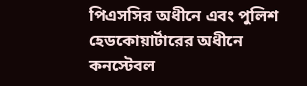পিএসসির অধীনে এবং পুলিশ হেডকোয়ার্টারের অধীনে কনস্টেবল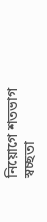নিয়োগে শতভাগ স্বচ্ছতা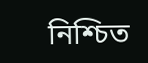নিশ্চিত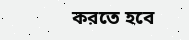করতে হবে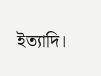ইত্যাদি।